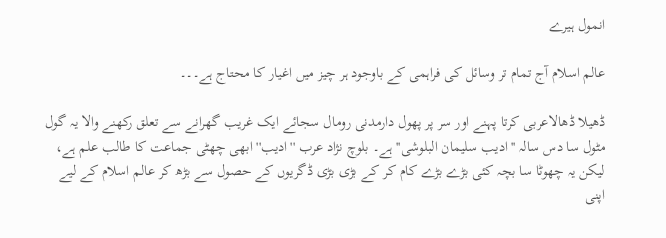انمول ہیرے

عالم اسلام آج تمام تر وسائل کی فراہمی کے باوجود ہر چیز میں اغیار کا محتاج ہے۔۔۔

ڈھیلا ڈھالاعربی کرتا پہنے اور سر پر پھول دارمدنی رومال سجائے ایک غریب گھرانے سے تعلق رکھنے والا یہ گول مٹول سا دس سالہ ''ادیب سلیمان البلوشی'' ہے۔ بلوچ نژاد عرب ''ادیب'' ابھی چھٹی جماعت کا طالب علم ہے، لیکن یہ چھوٹا سا بچہ کئی بڑے بڑے کام کر کے بڑی بڑی ڈگریوں کے حصول سے بڑھ کر عالم اسلام کے لیے اپنی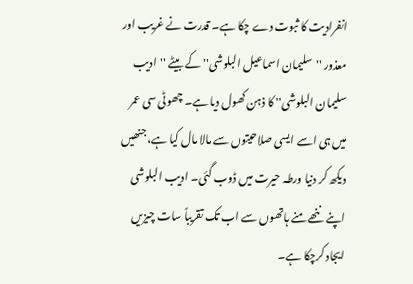انفرادیت کا ثبوت دے چکا ہے۔ قدرت نے غریب اور معذور ''سلیمان اسماعیل البلوشی'' کے بیٹے ''ادیب سلیمان البلوشی'' کا ذہن کھول دیا ہے۔ چھوٹی سی عمر میں ہی اسے ایسی صلاحیتوں سے مالا مال کیا ہے، جنھیں دیکھ کر دنیا ورطہ حیرت میں ڈوب گئی۔ ادیب البلوشی اپنے ننھے منے ہاتھوں سے اب تک تقریباً سات چیزیں ایجاد کرچکا ہے۔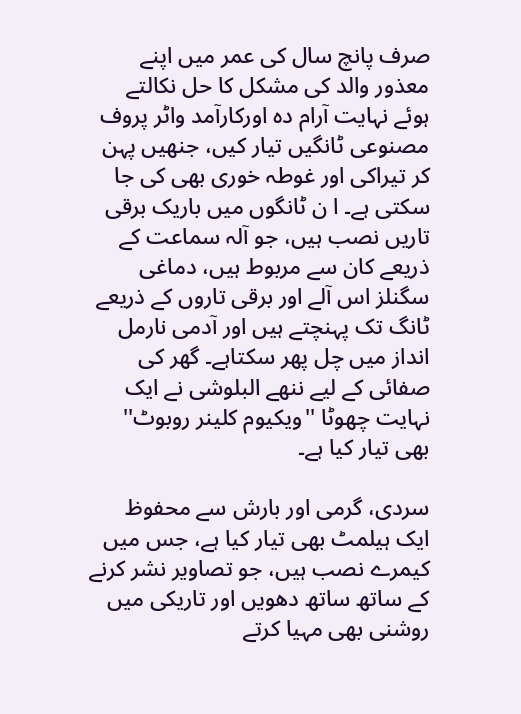صرف پانچ سال کی عمر میں اپنے معذور والد کی مشکل کا حل نکالتے ہوئے نہایت آرام دہ اورکارآمد واٹر پروف مصنوعی ٹانگیں تیار کیں، جنھیں پہن کر تیراکی اور غوطہ خوری بھی کی جا سکتی ہے۔ ا ن ٹانگوں میں باریک برقی تاریں نصب ہیں، جو آلہ سماعت کے ذریعے کان سے مربوط ہیں، دماغی سگنلز اس آلے اور برقی تاروں کے ذریعے ٹانگ تک پہنچتے ہیں اور آدمی نارمل انداز میں چل پھر سکتاہے۔ گھر کی صفائی کے لیے ننھے البلوشی نے ایک نہایت چھوٹا ''ویکیوم کلینر روبوٹ'' بھی تیار کیا ہے۔

سردی، گرمی اور بارش سے محفوظ ایک ہیلمٹ بھی تیار کیا ہے، جس میں کیمرے نصب ہیں، جو تصاویر نشر کرنے کے ساتھ ساتھ دھویں اور تاریکی میں روشنی بھی مہیا کرتے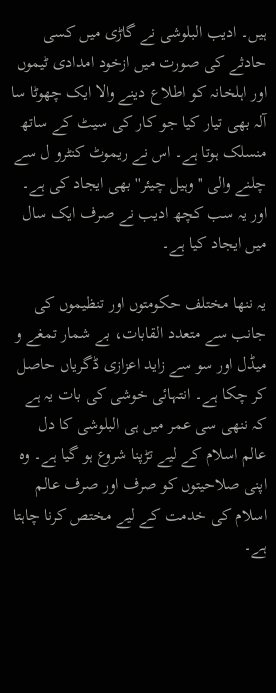ہیں۔ ادیب البلوشی نے گاڑی میں کسی حادثے کی صورت میں ازخود امدادی ٹیموں اور اہلخانہ کو اطلاع دینے والا ایک چھوٹا سا آلہ بھی تیار کیا جو کار کی سیٹ کے ساتھ منسلک ہوتا ہے۔ اس نے ریموٹ کنٹرو ل سے چلنے والی ''وہیل چیئر'' بھی ایجاد کی ہے۔ اور یہ سب کچھ ادیب نے صرف ایک سال میں ایجاد کیا ہے۔

یہ ننھا مختلف حکومتوں اور تنظیموں کی جانب سے متعدد القابات، بے شمار تمغے و میڈل اور سو سے زاید اعزازی ڈگریاں حاصل کر چکا ہے۔ انتہائی خوشی کی بات یہ ہے کہ ننھی سی عمر میں ہی البلوشی کا دل عالم اسلام کے لیے تڑپنا شروع ہو گیا ہے۔ وہ اپنی صلاحیتوں کو صرف اور صرف عالم اسلام کی خدمت کے لیے مختص کرنا چاہتا ہے۔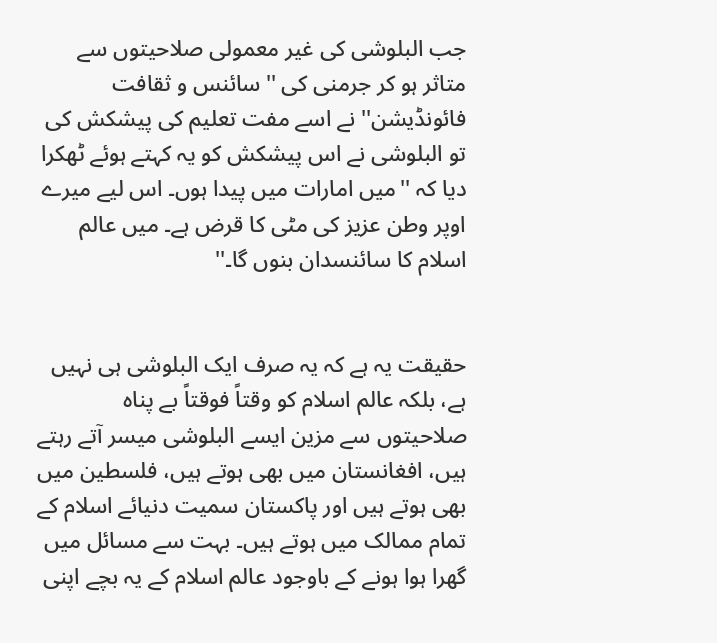جب البلوشی کی غیر معمولی صلاحیتوں سے متاثر ہو کر جرمنی کی ''سائنس و ثقافت فائونڈیشن'' نے اسے مفت تعلیم کی پیشکش کی تو البلوشی نے اس پیشکش کو یہ کہتے ہوئے ٹھکرا دیا کہ ''میں امارات میں پیدا ہوں۔ اس لیے میرے اوپر وطن عزیز کی مٹی کا قرض ہے۔ میں عالم اسلام کا سائنسدان بنوں گا۔''


حقیقت یہ ہے کہ یہ صرف ایک البلوشی ہی نہیں ہے، بلکہ عالم اسلام کو وقتاً فوقتاً بے پناہ صلاحیتوں سے مزین ایسے البلوشی میسر آتے رہتے ہیں، افغانستان میں بھی ہوتے ہیں، فلسطین میں بھی ہوتے ہیں اور پاکستان سمیت دنیائے اسلام کے تمام ممالک میں ہوتے ہیں۔ بہت سے مسائل میں گھرا ہوا ہونے کے باوجود عالم اسلام کے یہ بچے اپنی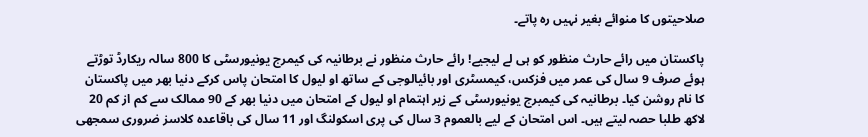صلاحیتوں کا منوائے بغیر نہیں رہ پاتے۔

پاکستان میں رائے حارث منظور کو ہی لے لیجیے! رائے حارث منظور نے برطانیہ کی کیمرج یونیورسٹی کا 800 سالہ ریکارڈ توڑتے ہوئے صرف 9 سال کی عمر میں فزکس، کیمسٹری اور بائیالوجی کے ساتھ او لیول کا امتحان پاس کرکے دنیا بھر میں پاکستان کا نام روشن کیا۔ برطانیہ کی کیمبرج یونیورسٹی کے زیر اہتمام او لیول کے امتحان میں دنیا بھر کے 90 ممالک سے کم از کم 20 لاکھ طلبا حصہ لیتے ہیں۔ اس امتحان کے لیے بالعموم 3 سال کی پری اسکولنگ اور 11 سال کی باقاعدہ کلاسز ضروری سمجھی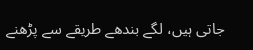جاتی ہیں، لگے بندھے طریقے سے پڑھنے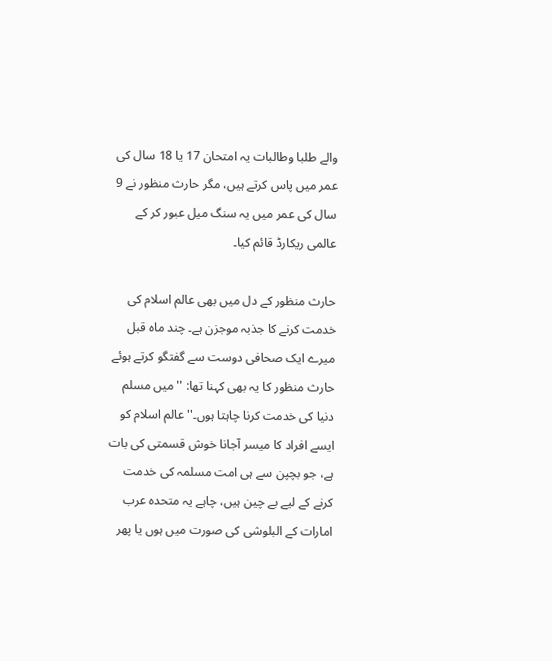والے طلبا وطالبات یہ امتحان 17 یا 18 سال کی عمر میں پاس کرتے ہیں، مگر حارث منظور نے 9 سال کی عمر میں یہ سنگ میل عبور کر کے عالمی ریکارڈ قائم کیا۔

حارث منظور کے دل میں بھی عالم اسلام کی خدمت کرنے کا جذبہ موجزن ہے۔ چند ماہ قبل میرے ایک صحافی دوست سے گفتگو کرتے ہوئے حارث منظور کا یہ بھی کہنا تھا: ''میں مسلم دنیا کی خدمت کرنا چاہتا ہوں۔'' عالم اسلام کو ایسے افراد کا میسر آجانا خوش قسمتی کی بات ہے، جو بچپن سے ہی امت مسلمہ کی خدمت کرنے کے لیے بے چین ہیں، چاہے یہ متحدہ عرب امارات کے البلوشی کی صورت میں ہوں یا پھر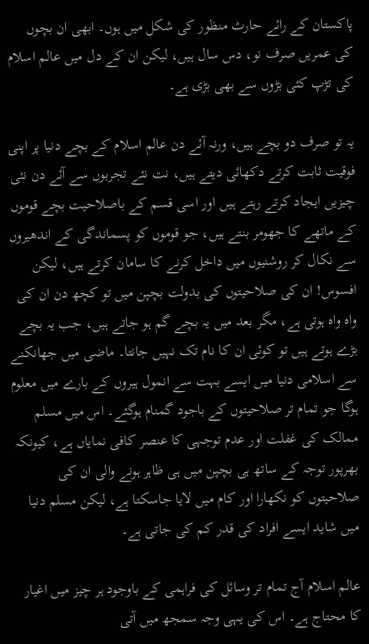پاکستان کے رائے حارث منظور کی شکل میں ہوں۔ ابھی ان بچوں کی عمریں صرف نو، دس سال ہیں، لیکن ان کے دل میں عالم اسلام کی تڑپ کئی بڑوں سے بھی بڑی ہے۔

یہ تو صرف دو بچے ہیں، ورنہ آئے دن عالم اسلام کے بچے دنیا پر اپنی فوقیت ثابت کرتے دکھائی دیتے ہیں، نت نئے تجربوں سے آئے دن نئی چیزیں ایجاد کرتے رہتے ہیں اور اسی قسم کے باصلاحیت بچے قوموں کے ماتھے کا جھومر بنتے ہیں، جو قوموں کو پسماندگی کے اندھیروں سے نکال کر روشنیوں میں داخل کرنے کا سامان کرتے ہیں، لیکن افسوس! ان کی صلاحیتوں کی بدولت بچپن میں تو کچھ دن ان کی واہ واہ ہوتی ہے، مگر بعد میں یہ بچے گم ہو جاتے ہیں، جب یہ بچے بڑے ہوتے ہیں تو کوئی ان کا نام تک نہیں جانتا۔ ماضی میں جھانکنے سے اسلامی دنیا میں ایسے بہت سے انمول ہیروں کے بارے میں معلوم ہوگا جو تمام تر صلاحیتوں کے باجود گمنام ہوگئے۔ اس میں مسلم ممالک کی غفلت اور عدم توجہی کا عنصر کافی نمایاں ہے، کیونکہ بھرپور توجہ کے ساتھ ہی بچپن میں ہی ظاہر ہونے والی ان کی صلاحیتوں کو نکھارا اور کام میں لایا جاسکتا ہے، لیکن مسلم دنیا میں شاید ایسے افراد کی قدر کم کی جاتی ہے۔

عالم اسلام آج تمام تر وسائل کی فراہمی کے باوجود ہر چیز میں اغیار کا محتاج ہے۔ اس کی یہی وجہ سمجھ میں آتی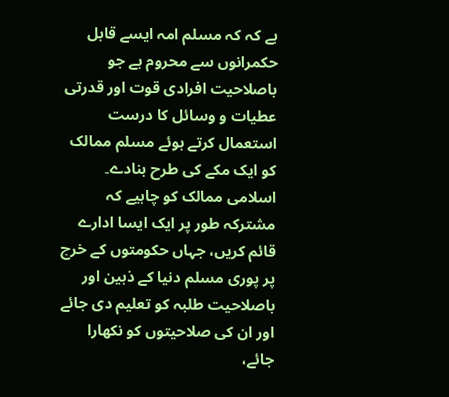ہے کہ کہ مسلم امہ ایسے قابل حکمرانوں سے محروم ہے جو باصلاحیت افرادی قوت اور قدرتی عطیات و وسائل کا درست استعمال کرتے ہوئے مسلم ممالک کو ایک مکے کی طرح بنادے۔ اسلامی ممالک کو چاہیے کہ مشترکہ طور پر ایک ایسا ادارے قائم کریں، جہاں حکومتوں کے خرچ پر پوری مسلم دنیا کے ذہین اور باصلاحیت طلبہ کو تعلیم دی جائے اور ان کی صلاحیتوں کو نکھارا جائے،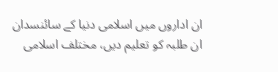ان اداروں میں اسلامی دنیا کے سائنسدان ان طلبہ کو تعلیم دیں، مختلف اسلامی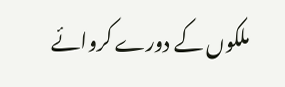ملکوں کے دورے کروائے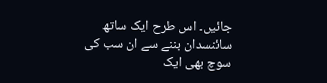جائیں۔ اس طرح ایک ساتھ سائنسدان بننے سے ان سب کی سوچ بھی ایک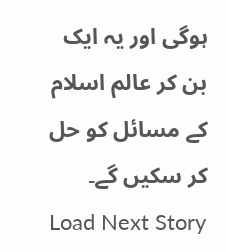ہوگی اور یہ ایک بن کر عالم اسلام کے مسائل کو حل کر سکیں گے۔
Load Next Story